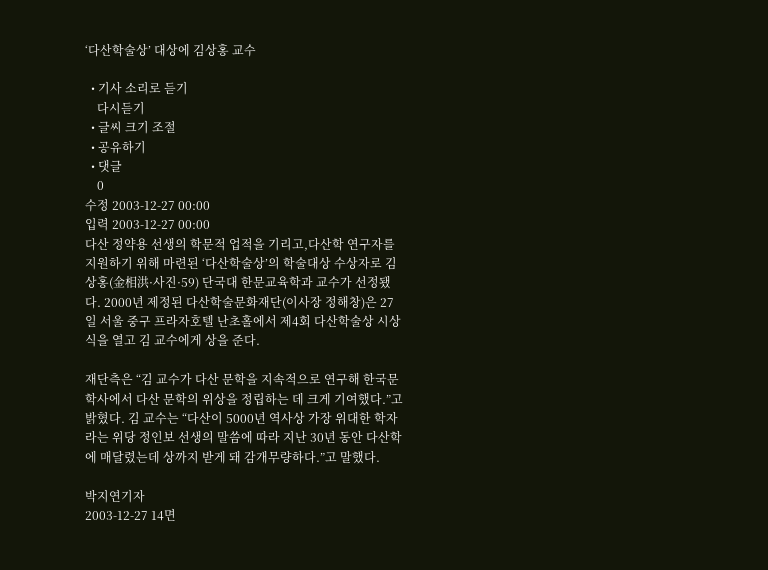‘다산학술상’ 대상에 김상홍 교수

  • 기사 소리로 듣기
    다시듣기
  • 글씨 크기 조절
  • 공유하기
  • 댓글
    0
수정 2003-12-27 00:00
입력 2003-12-27 00:00
다산 정약용 선생의 학문적 업적을 기리고,다산학 연구자를 지원하기 위해 마련된 ‘다산학술상’의 학술대상 수상자로 김상홍(金相洪·사진·59) 단국대 한문교육학과 교수가 선정됐다. 2000년 제정된 다산학술문화재단(이사장 정해창)은 27일 서울 중구 프라자호텔 난초홀에서 제4회 다산학술상 시상식을 열고 김 교수에게 상을 준다.

재단측은 “김 교수가 다산 문학을 지속적으로 연구해 한국문학사에서 다산 문학의 위상을 정립하는 데 크게 기여했다.”고 밝혔다. 김 교수는 “다산이 5000년 역사상 가장 위대한 학자라는 위당 정인보 선생의 말씀에 따라 지난 30년 동안 다산학에 매달렸는데 상까지 받게 돼 감개무량하다.”고 말했다.

박지연기자
2003-12-27 14면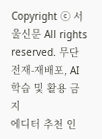Copyright ⓒ 서울신문 All rights reserved. 무단 전재-재배포, AI 학습 및 활용 금지
에디터 추천 인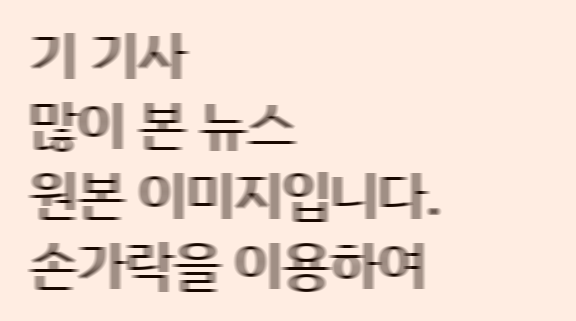기 기사
많이 본 뉴스
원본 이미지입니다.
손가락을 이용하여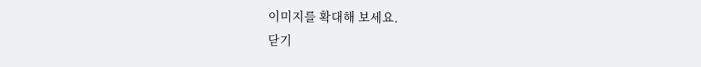이미지를 확대해 보세요.
닫기